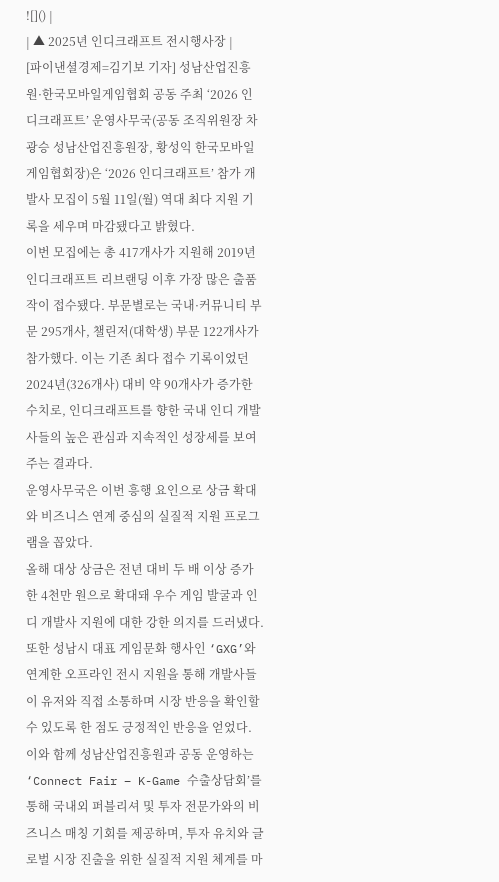![]() |
| ▲ 2025년 인디크래프트 전시행사장 |
[파이낸셜경제=김기보 기자] 성남산업진흥원·한국모바일게임협회 공동 주최 ‘2026 인디크래프트’ 운영사무국(공동 조직위원장 차광승 성남산업진흥원장, 황성익 한국모바일게임협회장)은 ‘2026 인디크래프트’ 참가 개발사 모집이 5월 11일(월) 역대 최다 지원 기록을 세우며 마감됐다고 밝혔다.
이번 모집에는 총 417개사가 지원해 2019년 인디크래프트 리브랜딩 이후 가장 많은 출품작이 접수됐다. 부문별로는 국내·커뮤니티 부문 295개사, 챌린저(대학생) 부문 122개사가 참가했다. 이는 기존 최다 접수 기록이었던 2024년(326개사) 대비 약 90개사가 증가한 수치로, 인디크래프트를 향한 국내 인디 개발사들의 높은 관심과 지속적인 성장세를 보여주는 결과다.
운영사무국은 이번 흥행 요인으로 상금 확대와 비즈니스 연계 중심의 실질적 지원 프로그램을 꼽았다.
올해 대상 상금은 전년 대비 두 배 이상 증가한 4천만 원으로 확대돼 우수 게임 발굴과 인디 개발사 지원에 대한 강한 의지를 드러냈다.
또한 성남시 대표 게임문화 행사인 ‘GXG’와 연계한 오프라인 전시 지원을 통해 개발사들이 유저와 직접 소통하며 시장 반응을 확인할 수 있도록 한 점도 긍정적인 반응을 얻었다.
이와 함께 성남산업진흥원과 공동 운영하는 ‘Connect Fair – K-Game 수출상담회’를 통해 국내외 퍼블리셔 및 투자 전문가와의 비즈니스 매칭 기회를 제공하며, 투자 유치와 글로벌 시장 진출을 위한 실질적 지원 체계를 마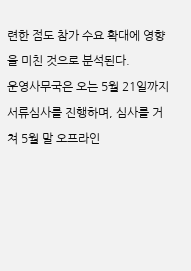련한 점도 참가 수요 확대에 영향을 미친 것으로 분석된다.
운영사무국은 오는 5월 21일까지 서류심사를 진행하며, 심사를 거쳐 5월 말 오프라인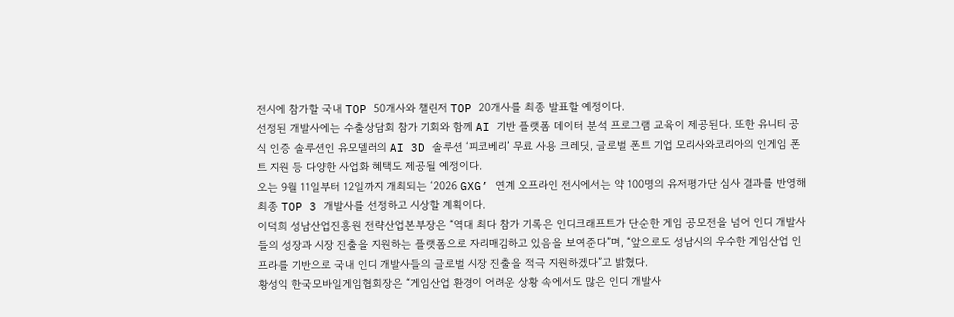전시에 참가할 국내 TOP 50개사와 챌린저 TOP 20개사를 최종 발표할 예정이다.
선정된 개발사에는 수출상담회 참가 기회와 함께 AI 기반 플랫폼 데이터 분석 프로그램 교육이 제공된다. 또한 유니티 공식 인증 솔루션인 유모델러의 AI 3D 솔루션 ‘피코베리’ 무료 사용 크레딧, 글로벌 폰트 기업 모리사와코리아의 인게임 폰트 지원 등 다양한 사업화 혜택도 제공될 예정이다.
오는 9월 11일부터 12일까지 개최되는 ‘2026 GXG’ 연계 오프라인 전시에서는 약 100명의 유저평가단 심사 결과를 반영해 최종 TOP 3 개발사를 선정하고 시상할 계획이다.
이덕희 성남산업진흥원 전략산업본부장은 “역대 최다 참가 기록은 인디크래프트가 단순한 게임 공모전을 넘어 인디 개발사들의 성장과 시장 진출을 지원하는 플랫폼으로 자리매김하고 있음을 보여준다”며, “앞으로도 성남시의 우수한 게임산업 인프라를 기반으로 국내 인디 개발사들의 글로벌 시장 진출을 적극 지원하겠다”고 밝혔다.
황성익 한국모바일게임협회장은 “게임산업 환경이 어려운 상황 속에서도 많은 인디 개발사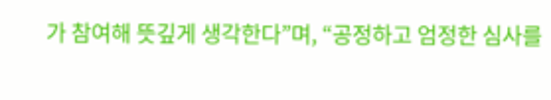가 참여해 뜻깊게 생각한다”며, “공정하고 엄정한 심사를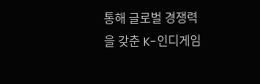통해 글로벌 경쟁력을 갖춘 K-인디게임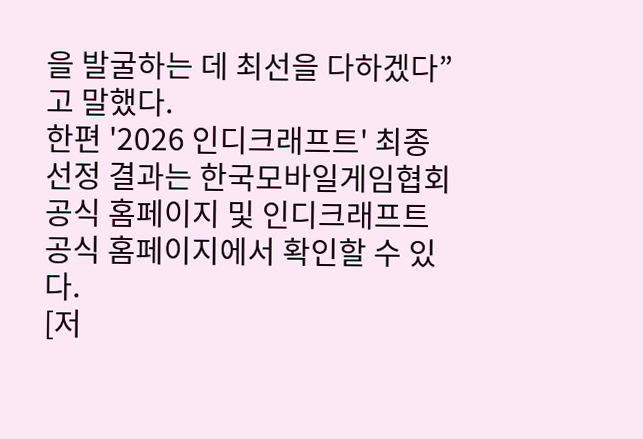을 발굴하는 데 최선을 다하겠다”고 말했다.
한편 '2026 인디크래프트' 최종 선정 결과는 한국모바일게임협회 공식 홈페이지 및 인디크래프트 공식 홈페이지에서 확인할 수 있다.
[저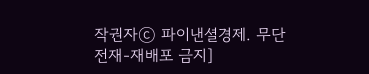작권자ⓒ 파이낸셜경제. 무단전재-재배포 금지]